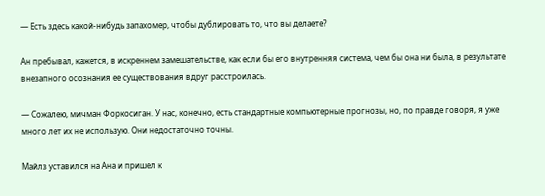— Есть здесь какой-нибудь запахомер, чтобы дублировать то, что вы делаете?

Ан пребывал, кажется, в искреннем замешательстве, как если бы его внутренняя система, чем бы она ни была, в результате внезапного осознания ее существования вдруг расстроилась.

— Сожалею, мичман Форкосиган. У нас, конечно, есть стандартные компьютерные прогнозы, но, по правде говоря, я уже много лет их не использую. Они недостаточно точны.

Майлз уставился на Ана и пришел к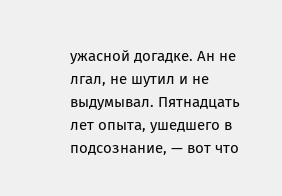ужасной догадке. Ан не лгал, не шутил и не выдумывал. Пятнадцать лет опыта, ушедшего в подсознание, — вот что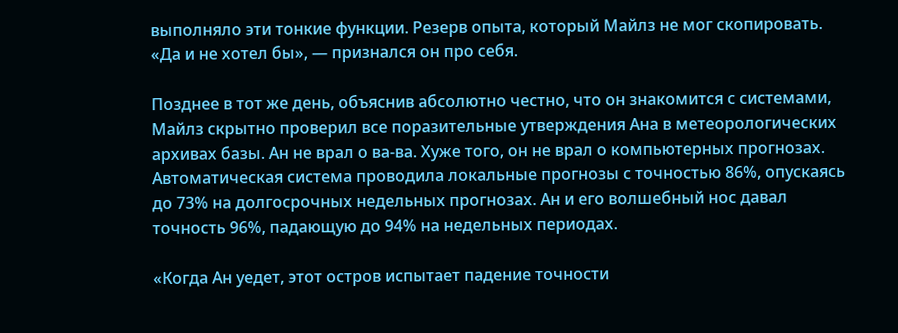выполняло эти тонкие функции. Резерв опыта, который Майлз не мог скопировать. «Да и не хотел бы», — признался он про себя.

Позднее в тот же день, объяснив абсолютно честно, что он знакомится с системами, Майлз скрытно проверил все поразительные утверждения Ана в метеорологических архивах базы. Ан не врал о ва-ва. Хуже того, он не врал о компьютерных прогнозах. Автоматическая система проводила локальные прогнозы с точностью 86%, опускаясь до 73% на долгосрочных недельных прогнозах. Ан и его волшебный нос давал точность 96%, падающую до 94% на недельных периодах.

«Когда Ан уедет, этот остров испытает падение точности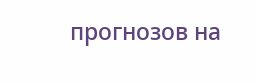прогнозов на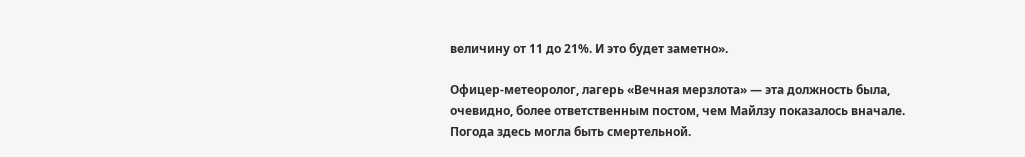величину от 11 до 21%. И это будет заметно».

Офицер-метеоролог, лагерь «Вечная мерзлота» — эта должность была, очевидно, более ответственным постом, чем Майлзу показалось вначале. Погода здесь могла быть смертельной.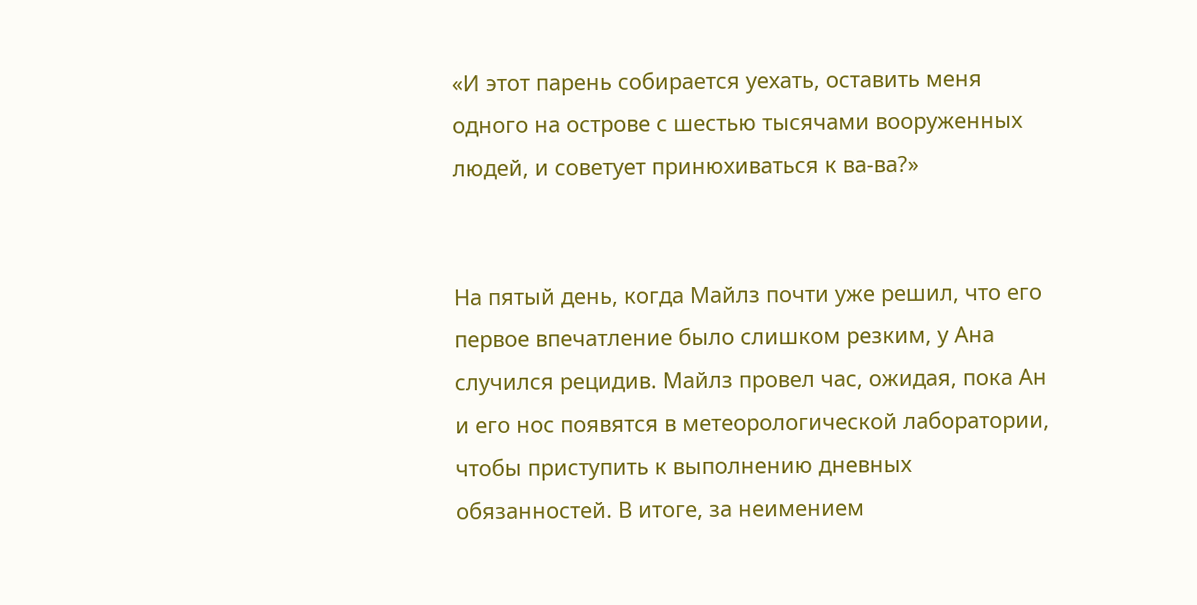«И этот парень собирается уехать, оставить меня одного на острове с шестью тысячами вооруженных людей, и советует принюхиваться к ва-ва?»


На пятый день, когда Майлз почти уже решил, что его первое впечатление было слишком резким, у Ана случился рецидив. Майлз провел час, ожидая, пока Ан и его нос появятся в метеорологической лаборатории, чтобы приступить к выполнению дневных обязанностей. В итоге, за неимением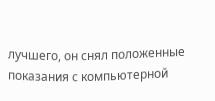лучшего, он снял положенные показания с компьютерной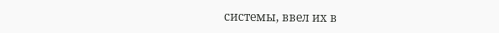системы, ввел их в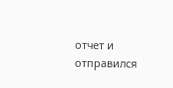отчет и отправился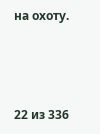на охоту.



22 из 336